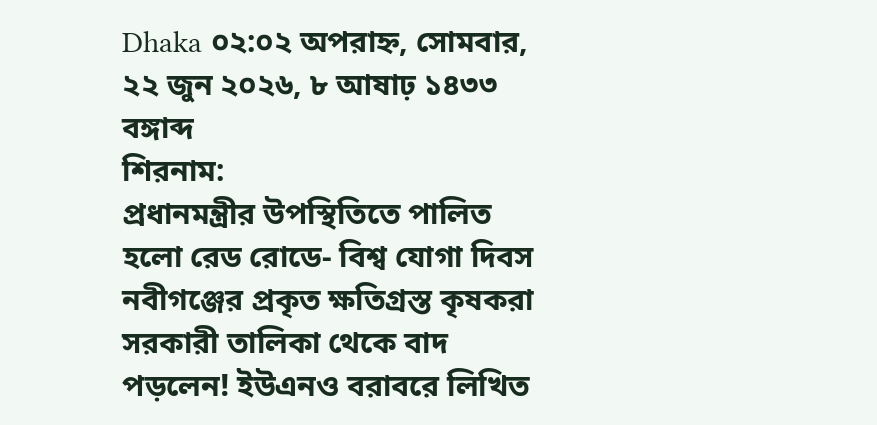Dhaka ০২:০২ অপরাহ্ন, সোমবার, ২২ জুন ২০২৬, ৮ আষাঢ় ১৪৩৩ বঙ্গাব্দ
শিরনাম:
প্রধানমন্ত্রীর উপস্থিতিতে পালিত হলো রেড রোডে- বিশ্ব যোগা দিবস নবীগঞ্জের প্রকৃত ক্ষতিগ্রস্ত কৃষকরা সরকারী তালিকা থেকে বাদ পড়লেন! ইউএনও বরাবরে লিখিত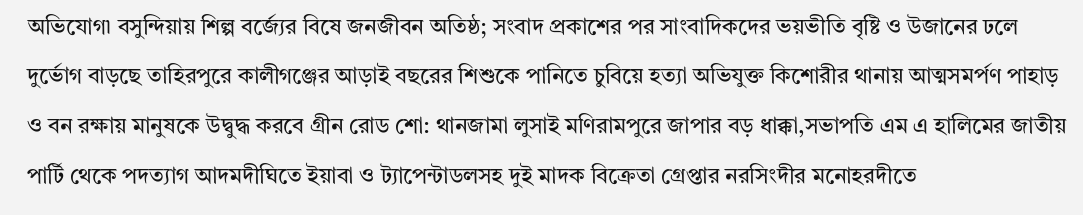অভিযোগ৷ বসুন্দিয়ায় শিল্প বর্জ্যের বিষে জনজীবন অতিষ্ঠ; সংবাদ প্রকাশের পর সাংবাদিকদের ভয়ভীতি বৃষ্টি ও উজানের ঢলে দুর্ভোগ বাড়ছে তাহিরপুরে কালীগঞ্জের আড়াই বছরের শিশুকে পানিতে চুবিয়ে হত্যা অভিযুক্ত কিশোরীর থানায় আত্মসমর্পণ পাহাড় ও বন রক্ষায় মানুষকে উদ্বুদ্ধ করবে গ্রীন রোড শো: থানজামা লুসাই মণিরামপুরে জাপার বড় ধাক্কা,সভাপতি এম এ হালিমের জাতীয় পার্টি থেকে পদত্যাগ আদমদীঘিতে ইয়াবা ও ট্যাপেন্টাডলসহ দুই মাদক বিক্রেতা গ্রেপ্তার নরসিংদীর মনোহরদীতে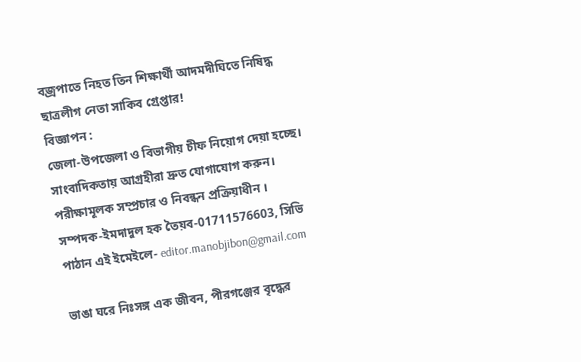বজ্রপাতে নিহত তিন শিক্ষার্থী আদমদীঘিতে নিষিদ্ধ ছাত্রলীগ নেতা সাকিব গ্রেপ্তার!
বিজ্ঞাপন :
জেলা-উপজেলা ও বিভাগীয় চীফ নিয়োগ দেয়া হচ্ছে। সাংবাদিকতায় আগ্রহীরা দ্রুত যোগাযোগ করুন। পরীক্ষামূলক সম্প্রচার ও নিবন্ধন প্রক্রিয়াধীন । সম্পদক-ইমদাদুল হক তৈয়ব-01711576603, সিভি পাঠান এই ইমেইলে- editor.manobjibon@gmail.com

ভাঙা ঘরে নিঃসঙ্গ এক জীবন, পীরগঞ্জের বৃদ্ধের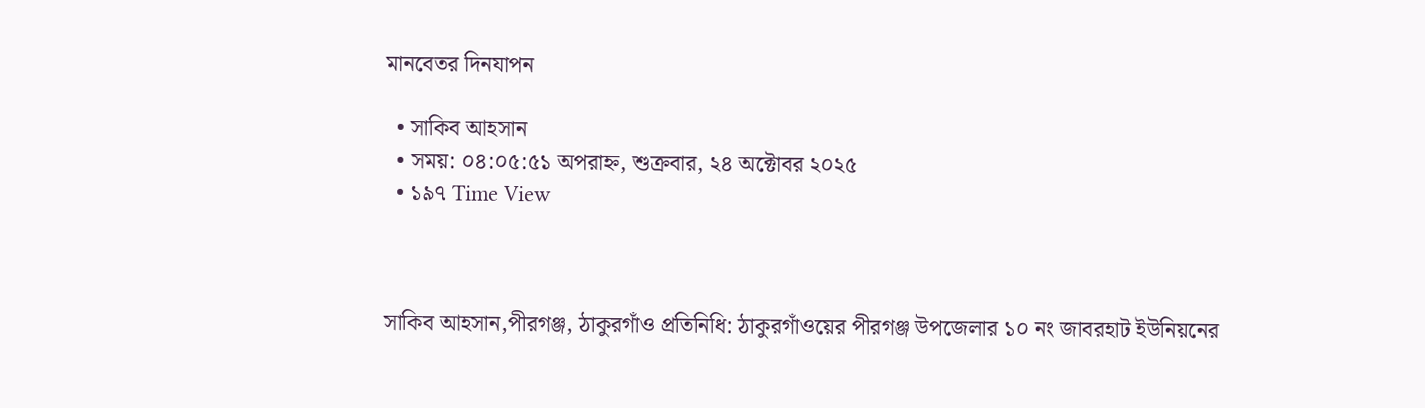মানবেতর দিনযাপন

  • সাকিব আহসান
  • সময়: ০৪:০৫:৫১ অপরাহ্ন, শুক্রবার, ২৪ অক্টোবর ২০২৫
  • ১৯৭ Time View



সাকিব আহসান,পীরগঞ্জ, ঠাকুরগাঁও প্রতিনিধি: ঠাকুরগাঁওয়ের পীরগঞ্জ উপজেলার ১০ নং জাবরহাট ইউনিয়নের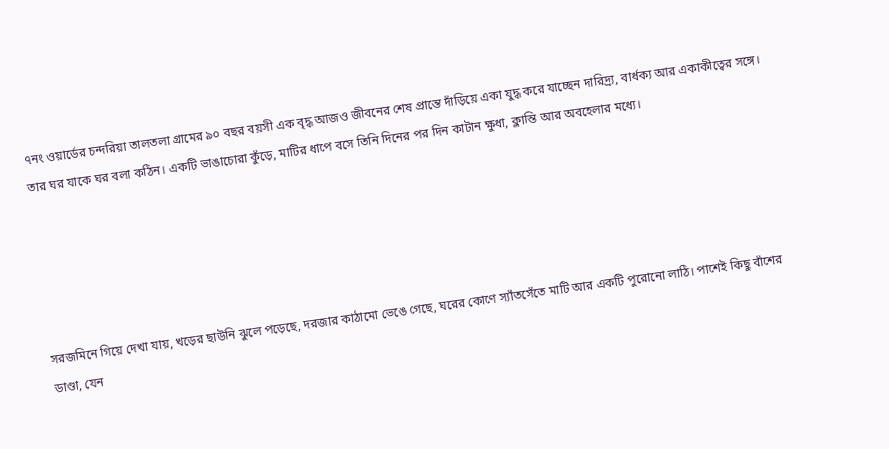৭নং ওয়ার্ডের চন্দরিয়া তালতলা গ্রামের ৯০ বছর বয়সী এক বৃদ্ধ আজও জীবনের শেষ প্রান্তে দাঁড়িয়ে একা যুদ্ধ করে যাচ্ছেন দারিদ্র্য, বার্ধক্য আর একাকীত্বের সঙ্গে। তার ঘর যাকে ঘর বলা কঠিন। একটি ভাঙাচোরা কুঁড়ে, মাটির ধাপে বসে তিনি দিনের পর দিন কাটান ক্ষুধা, ক্লান্তি আর অবহেলার মধ্যে।





সরজমিনে গিয়ে দেখা যায়, খড়ের ছাউনি ঝুলে পড়েছে, দরজার কাঠামো ভেঙে গেছে, ঘরের কোণে স্যাঁতসেঁতে মাটি আর একটি পুরোনো লাঠি। পাশেই কিছু বাঁশের ডাণ্ডা, যেন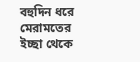বহুদিন ধরে মেরামতের ইচ্ছা থেকে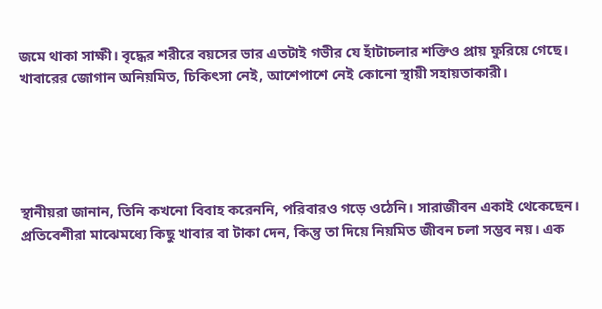জমে থাকা সাক্ষী। বৃদ্ধের শরীরে বয়সের ভার এতটাই গভীর যে হাঁটাচলার শক্তিও প্রায় ফুরিয়ে গেছে। খাবারের জোগান অনিয়মিত, চিকিৎসা নেই, আশেপাশে নেই কোনো স্থায়ী সহায়তাকারী।





স্থানীয়রা জানান, তিনি কখনো বিবাহ করেননি, পরিবারও গড়ে ওঠেনি। সারাজীবন একাই থেকেছেন। প্রতিবেশীরা মাঝেমধ্যে কিছু খাবার বা টাকা দেন, কিন্তু তা দিয়ে নিয়মিত জীবন চলা সম্ভব নয়। এক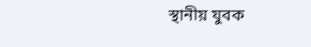স্থানীয় যুবক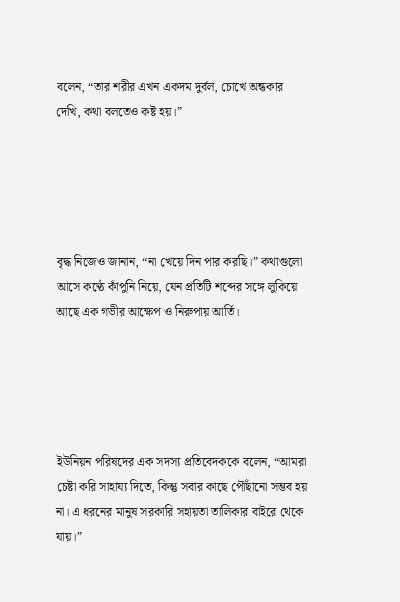বলেন, “তার শরীর এখন একদম দুর্বল, চোখে অন্ধকার দেখি, কথা বলতেও কষ্ট হয়।”





বৃদ্ধ নিজেও জানান, “না খেয়ে দিন পার করছি।” কথাগুলো আসে কণ্ঠে কাঁপুনি নিয়ে, যেন প্রতিটি শব্দের সঙ্গে লুকিয়ে আছে এক গভীর আক্ষেপ ও নিরুপায় আর্তি।





ইউনিয়ন পরিষদের এক সদস্য প্রতিবেদককে বলেন, “আমরা চেষ্টা করি সাহায্য দিতে, কিন্তু সবার কাছে পৌঁছানো সম্ভব হয় না। এ ধরনের মানুষ সরকারি সহায়তা তালিকার বাইরে থেকে যায়।”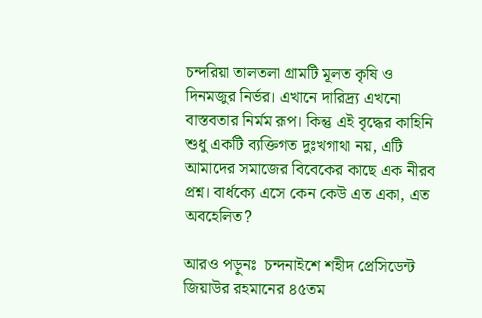চন্দরিয়া তালতলা গ্রামটি মূলত কৃষি ও দিনমজুর নির্ভর। এখানে দারিদ্র্য এখনো বাস্তবতার নির্মম রূপ। কিন্তু এই বৃদ্ধের কাহিনি শুধু একটি ব্যক্তিগত দুঃখগাথা নয়, এটি আমাদের সমাজের বিবেকের কাছে এক নীরব প্রশ্ন। বার্ধক্যে এসে কেন কেউ এত একা, এত অবহেলিত?

আরও পড়ুনঃ  চন্দনাইশে শহীদ প্রেসিডেন্ট জিয়াউর রহমানের ৪৫তম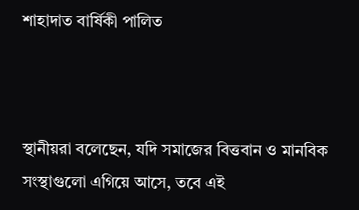শাহাদাত বার্ষিকী পালিত



স্থানীয়রা বলেছেন, যদি সমাজের বিত্তবান ও মানবিক সংস্থাগুলো এগিয়ে আসে, তবে এই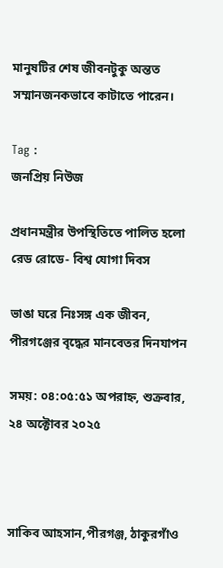মানুষটির শেষ জীবনটুকু অন্তত সম্মানজনকভাবে কাটাতে পারেন।

Tag :
জনপ্রিয় নিউজ

প্রধানমন্ত্রীর উপস্থিতিতে পালিত হলো রেড রোডে- বিশ্ব যোগা দিবস

ভাঙা ঘরে নিঃসঙ্গ এক জীবন, পীরগঞ্জের বৃদ্ধের মানবেতর দিনযাপন

সময়: ০৪:০৫:৫১ অপরাহ্ন, শুক্রবার, ২৪ অক্টোবর ২০২৫



সাকিব আহসান,পীরগঞ্জ, ঠাকুরগাঁও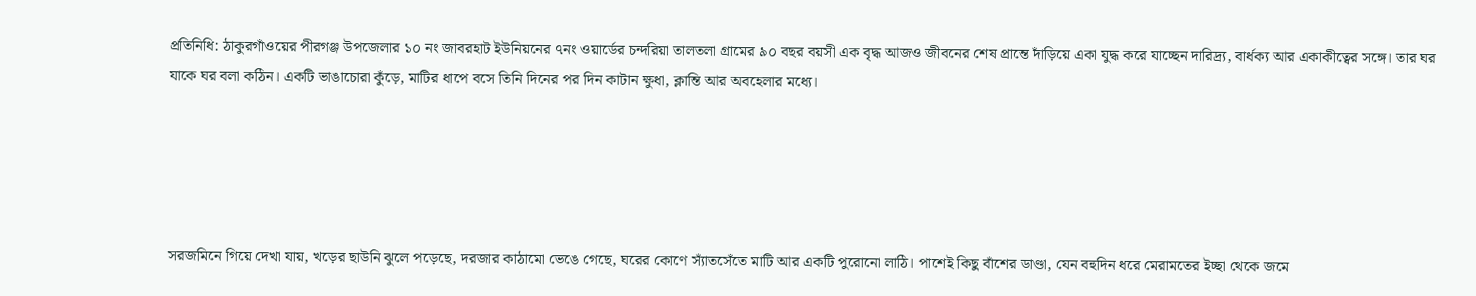প্রতিনিধি: ঠাকুরগাঁওয়ের পীরগঞ্জ উপজেলার ১০ নং জাবরহাট ইউনিয়নের ৭নং ওয়ার্ডের চন্দরিয়া তালতলা গ্রামের ৯০ বছর বয়সী এক বৃদ্ধ আজও জীবনের শেষ প্রান্তে দাঁড়িয়ে একা যুদ্ধ করে যাচ্ছেন দারিদ্র্য, বার্ধক্য আর একাকীত্বের সঙ্গে। তার ঘর যাকে ঘর বলা কঠিন। একটি ভাঙাচোরা কুঁড়ে, মাটির ধাপে বসে তিনি দিনের পর দিন কাটান ক্ষুধা, ক্লান্তি আর অবহেলার মধ্যে।





সরজমিনে গিয়ে দেখা যায়, খড়ের ছাউনি ঝুলে পড়েছে, দরজার কাঠামো ভেঙে গেছে, ঘরের কোণে স্যাঁতসেঁতে মাটি আর একটি পুরোনো লাঠি। পাশেই কিছু বাঁশের ডাণ্ডা, যেন বহুদিন ধরে মেরামতের ইচ্ছা থেকে জমে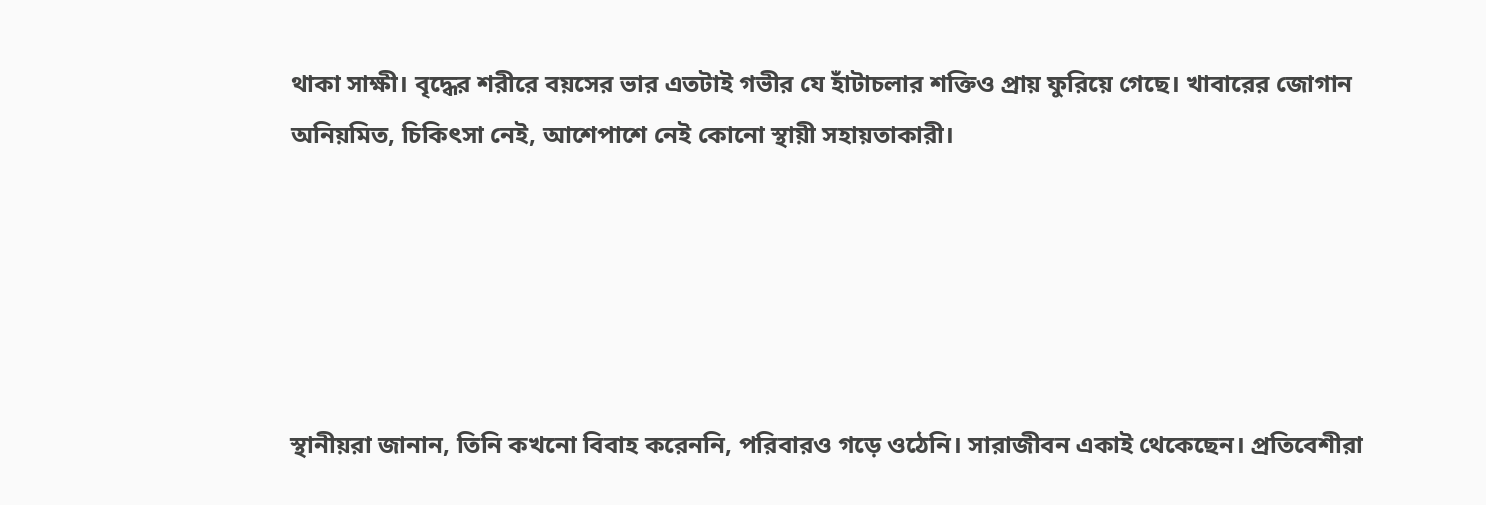থাকা সাক্ষী। বৃদ্ধের শরীরে বয়সের ভার এতটাই গভীর যে হাঁটাচলার শক্তিও প্রায় ফুরিয়ে গেছে। খাবারের জোগান অনিয়মিত, চিকিৎসা নেই, আশেপাশে নেই কোনো স্থায়ী সহায়তাকারী।





স্থানীয়রা জানান, তিনি কখনো বিবাহ করেননি, পরিবারও গড়ে ওঠেনি। সারাজীবন একাই থেকেছেন। প্রতিবেশীরা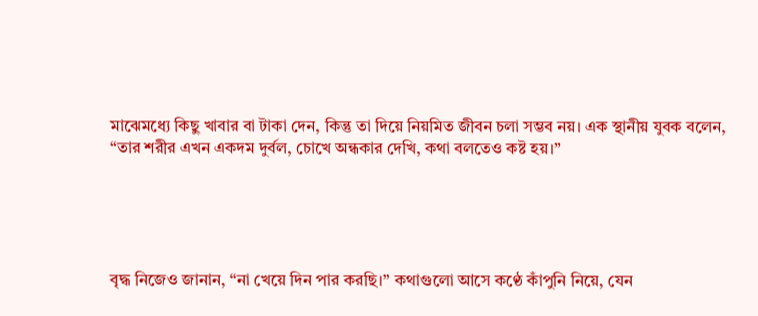মাঝেমধ্যে কিছু খাবার বা টাকা দেন, কিন্তু তা দিয়ে নিয়মিত জীবন চলা সম্ভব নয়। এক স্থানীয় যুবক বলেন, “তার শরীর এখন একদম দুর্বল, চোখে অন্ধকার দেখি, কথা বলতেও কষ্ট হয়।”





বৃদ্ধ নিজেও জানান, “না খেয়ে দিন পার করছি।” কথাগুলো আসে কণ্ঠে কাঁপুনি নিয়ে, যেন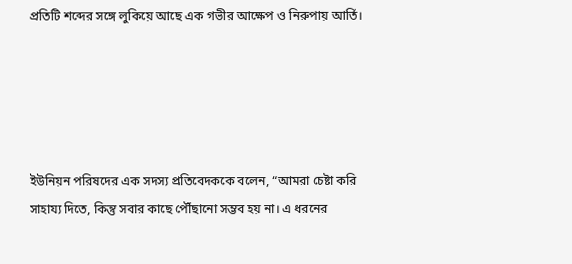প্রতিটি শব্দের সঙ্গে লুকিয়ে আছে এক গভীর আক্ষেপ ও নিরুপায় আর্তি।





ইউনিয়ন পরিষদের এক সদস্য প্রতিবেদককে বলেন, “আমরা চেষ্টা করি সাহায্য দিতে, কিন্তু সবার কাছে পৌঁছানো সম্ভব হয় না। এ ধরনের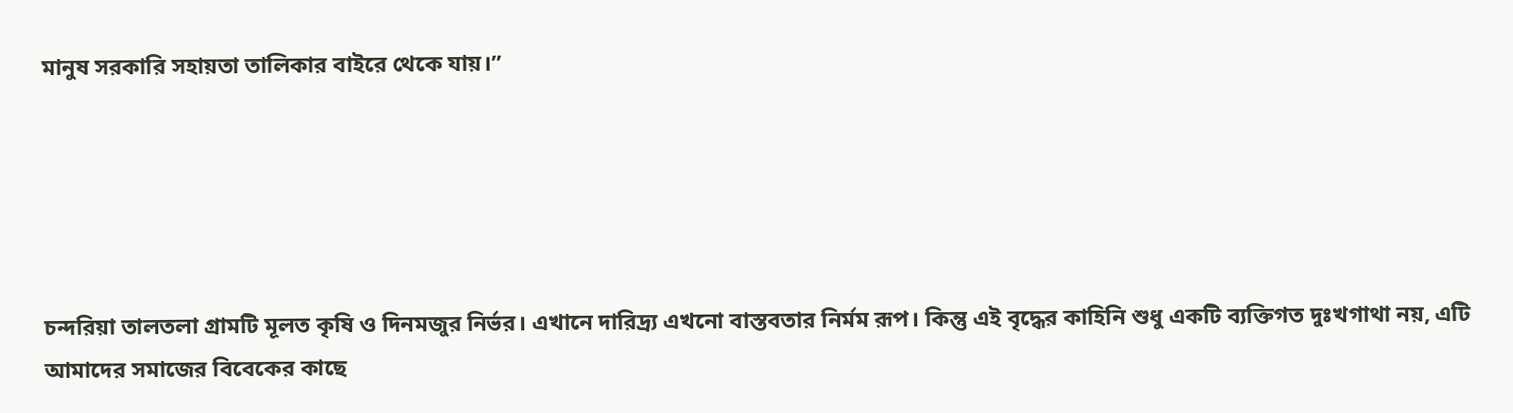মানুষ সরকারি সহায়তা তালিকার বাইরে থেকে যায়।”





চন্দরিয়া তালতলা গ্রামটি মূলত কৃষি ও দিনমজুর নির্ভর। এখানে দারিদ্র্য এখনো বাস্তবতার নির্মম রূপ। কিন্তু এই বৃদ্ধের কাহিনি শুধু একটি ব্যক্তিগত দুঃখগাথা নয়, এটি আমাদের সমাজের বিবেকের কাছে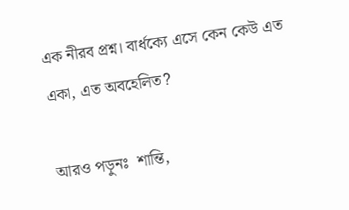এক নীরব প্রশ্ন। বার্ধক্যে এসে কেন কেউ এত একা, এত অবহেলিত?

আরও পড়ুনঃ  শান্তি,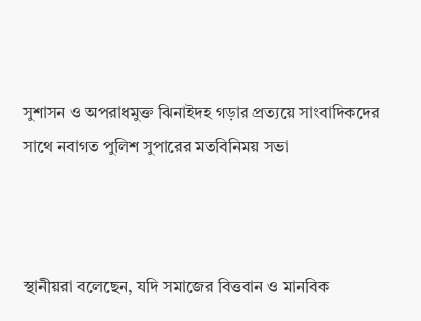সুশাসন ও অপরাধমুক্ত ঝিনাইদহ গড়ার প্রত্যয়ে সাংবাদিকদের সাথে নবাগত পুলিশ সুপারের মতবিনিময় সভা



স্থানীয়রা বলেছেন, যদি সমাজের বিত্তবান ও মানবিক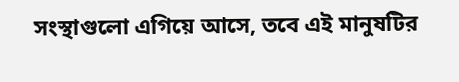সংস্থাগুলো এগিয়ে আসে, তবে এই মানুষটির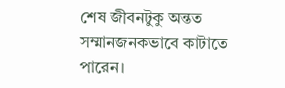শেষ জীবনটুকু অন্তত সম্মানজনকভাবে কাটাতে পারেন।